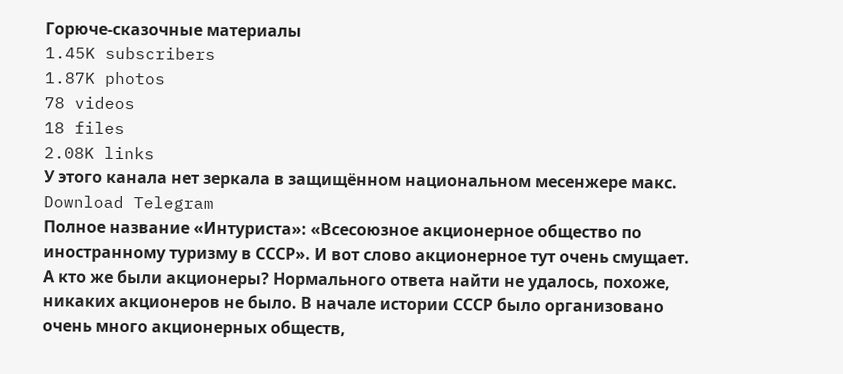Горюче-сказочные материалы
1.45K subscribers
1.87K photos
78 videos
18 files
2.08K links
У этого канала нет зеркала в защищённом национальном месенжере макс.
Download Telegram
Полное название «Интуриста»: «Всесоюзное акционерное общество по иностранному туризму в СССР». И вот слово акционерное тут очень смущает. А кто же были акционеры? Нормального ответа найти не удалось, похоже, никаких акционеров не было. В начале истории СССР было организовано очень много акционерных обществ,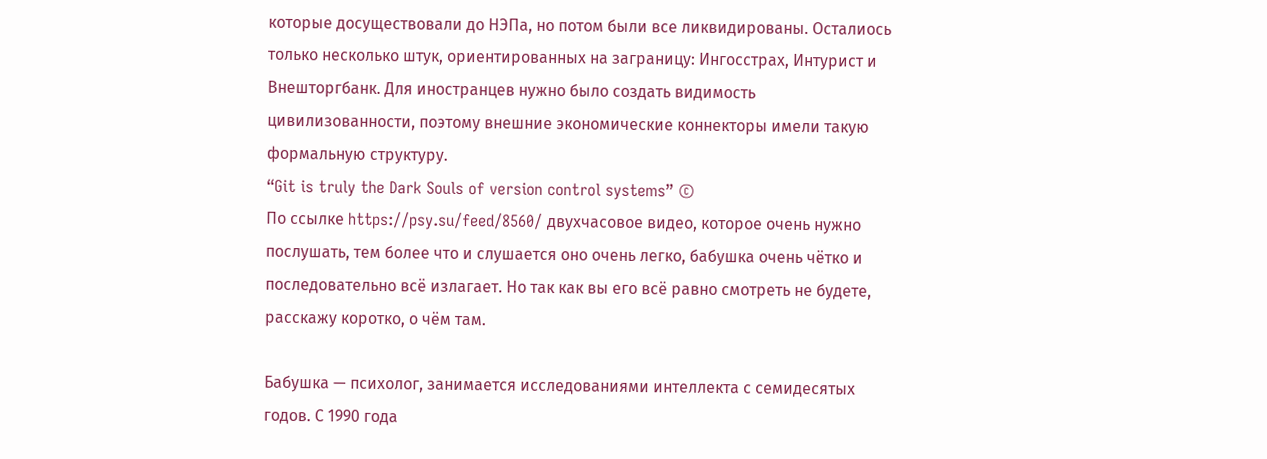которые досуществовали до НЭПа, но потом были все ликвидированы. Осталиось только несколько штук, ориентированных на заграницу: Ингосстрах, Интурист и Внешторгбанк. Для иностранцев нужно было создать видимость цивилизованности, поэтому внешние экономические коннекторы имели такую формальную структуру.
“Git is truly the Dark Souls of version control systems” ©
По ссылке https://psy.su/feed/8560/ двухчасовое видео, которое очень нужно послушать, тем более что и слушается оно очень легко, бабушка очень чётко и последовательно всё излагает. Но так как вы его всё равно смотреть не будете, расскажу коротко, о чём там.

Бабушка — психолог, занимается исследованиями интеллекта с семидесятых годов. С 1990 года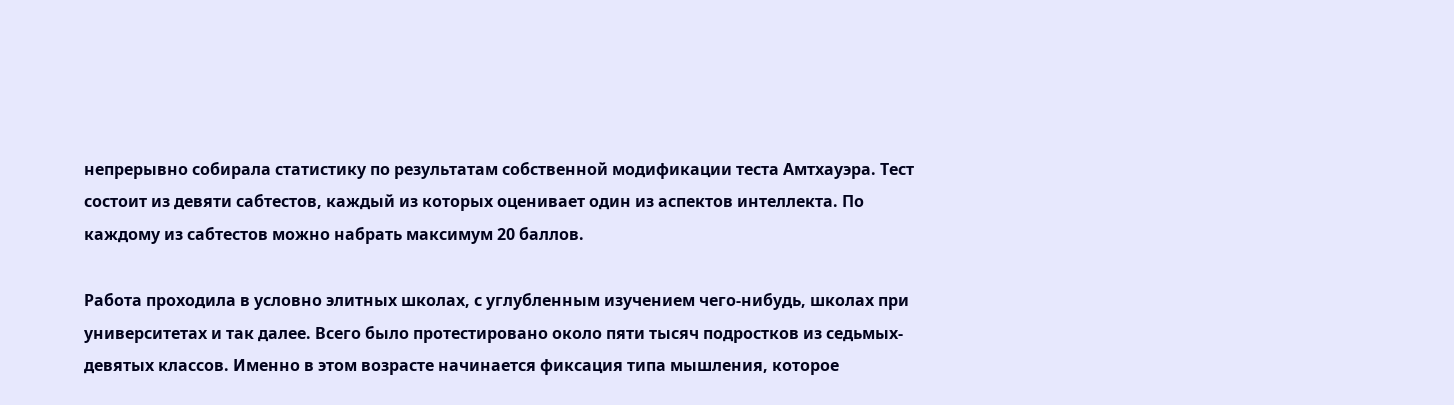непрерывно собирала статистику по результатам собственной модификации теста Амтхауэра. Тест состоит из девяти сабтестов, каждый из которых оценивает один из аспектов интеллекта. По каждому из сабтестов можно набрать максимум 20 баллов.

Работа проходила в условно элитных школах, с углубленным изучением чего-нибудь, школах при университетах и так далее. Всего было протестировано около пяти тысяч подростков из седьмых-девятых классов. Именно в этом возрасте начинается фиксация типа мышления, которое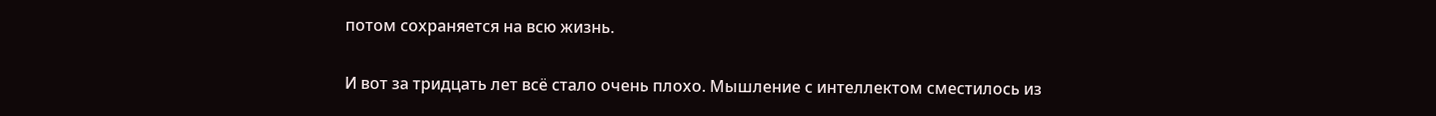потом сохраняется на всю жизнь.

И вот за тридцать лет всё стало очень плохо. Мышление с интеллектом сместилось из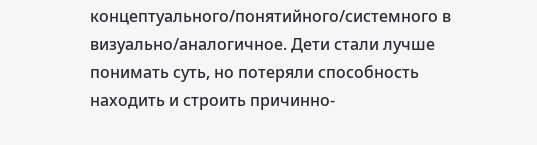концептуального/понятийного/системного в визуально/аналогичное. Дети стали лучше понимать суть, но потеряли способность находить и строить причинно-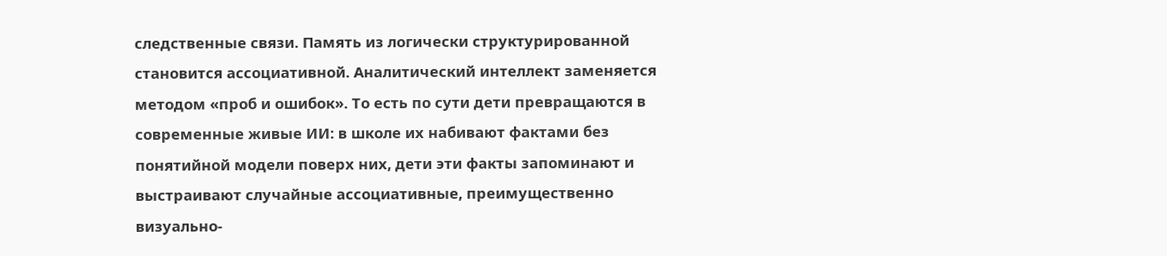следственные связи. Память из логически структурированной становится ассоциативной. Аналитический интеллект заменяется методом «проб и ошибок». То есть по сути дети превращаются в современные живые ИИ: в школе их набивают фактами без понятийной модели поверх них, дети эти факты запоминают и выстраивают случайные ассоциативные, преимущественно визуально-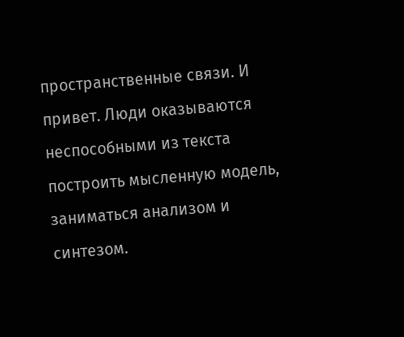пространственные связи. И привет. Люди оказываются неспособными из текста построить мысленную модель, заниматься анализом и синтезом.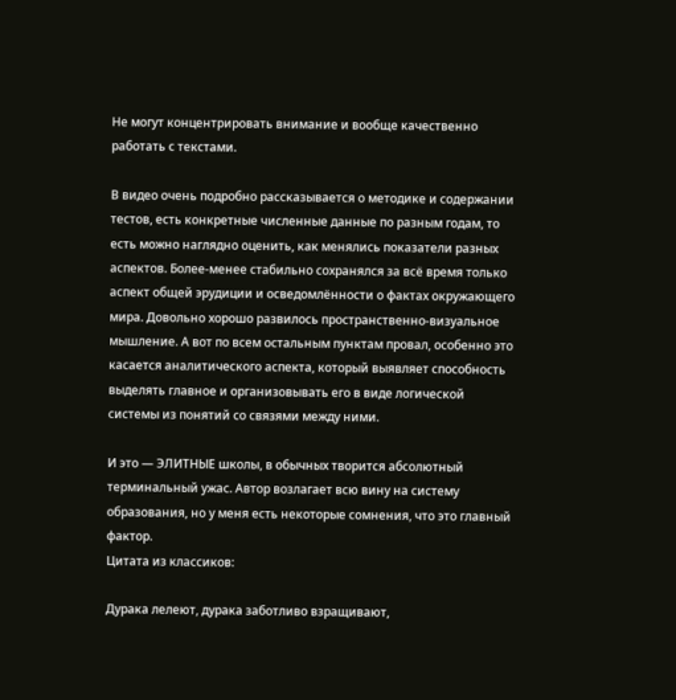Не могут концентрировать внимание и вообще качественно работать с текстами.

В видео очень подробно рассказывается о методике и содержании тестов, есть конкретные численные данные по разным годам, то есть можно наглядно оценить, как менялись показатели разных аспектов. Более-менее стабильно сохранялся за всё время только аспект общей эрудиции и осведомлённости о фактах окружающего мира. Довольно хорошо развилось пространственно-визуальное мышление. А вот по всем остальным пунктам провал, особенно это касается аналитического аспекта, который выявляет способность выделять главное и организовывать его в виде логической системы из понятий со связями между ними.

И это — ЭЛИТНЫЕ школы, в обычных творится абсолютный терминальный ужас. Автор возлагает всю вину на систему образования, но у меня есть некоторые сомнения, что это главный фактор.
Цитата из классиков:

Дурака лелеют, дурака заботливо взращивают,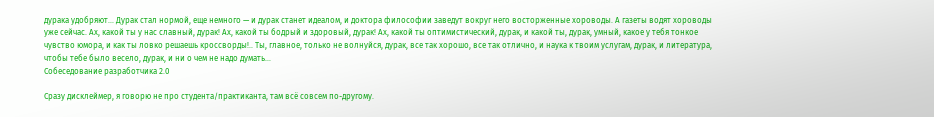дурака удобряют... Дурак стал нормой, еще немного — и дурак станет идеалом, и доктора философии заведут вокруг него восторженные хороводы. А газеты водят хороводы уже сейчас. Ах, какой ты у нас славный, дурак! Ах, какой ты бодрый и здоровый, дурак! Ах, какой ты оптимистический, дурак, и какой ты, дурак, умный, какое у тебя тонкое чувство юмора, и как ты ловко решаешь кроссворды!.. Ты, главное, только не волнуйся, дурак, все так хорошо, все так отлично, и наука к твоим услугам, дурак, и литература, чтобы тебе было весело, дурак, и ни о чем не надо думать...
Собеседование разработчика 2.0

Сразу дисклеймер, я говорю не про студента/практиканта, там всё совсем по-другому.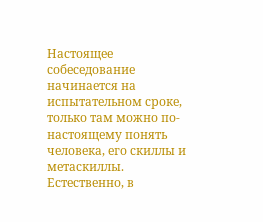Настоящее собеседование начинается на испытательном сроке, только там можно по-настоящему понять человека, его скиллы и метаскиллы. Естественно, в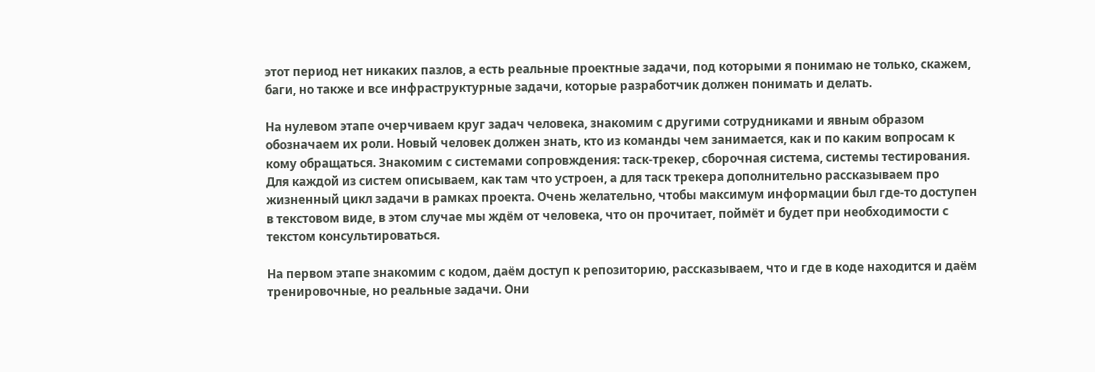этот период нет никаких пазлов, а есть реальные проектные задачи, под которыми я понимаю не только, скажем, баги, но также и все инфраструктурные задачи, которые разработчик должен понимать и делать.

На нулевом этапе очерчиваем круг задач человека, знакомим с другими сотрудниками и явным образом обозначаем их роли. Новый человек должен знать, кто из команды чем занимается, как и по каким вопросам к кому обращаться. Знакомим с системами сопровждения: таск-трекер, сборочная система, системы тестирования. Для каждой из систем описываем, как там что устроен, а для таск трекера дополнительно рассказываем про жизненный цикл задачи в рамках проекта. Очень желательно, чтобы максимум информации был где-то доступен в текстовом виде, в этом случае мы ждём от человека, что он прочитает, поймёт и будет при необходимости с текстом консультироваться.

На первом этапе знакомим с кодом, даём доступ к репозиторию, рассказываем, что и где в коде находится и даём тренировочные, но реальные задачи. Они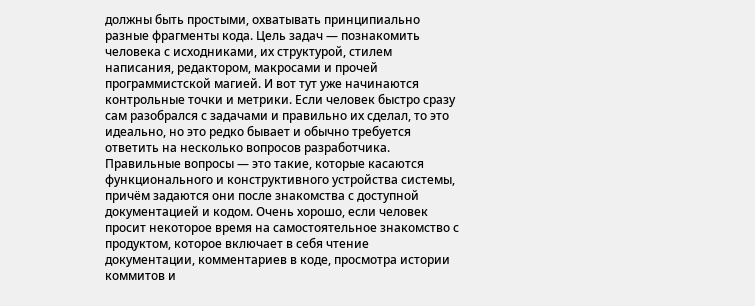должны быть простыми, охватывать принципиально разные фрагменты кода. Цель задач — познакомить человека с исходниками, их структурой, стилем написания, редактором, макросами и прочей программистской магией. И вот тут уже начинаются контрольные точки и метрики. Если человек быстро сразу сам разобрался с задачами и правильно их сделал, то это идеально, но это редко бывает и обычно требуется ответить на несколько вопросов разработчика. Правильные вопросы — это такие, которые касаются функционального и конструктивного устройства системы, причём задаются они после знакомства с доступной документацией и кодом. Очень хорошо, если человек просит некоторое время на самостоятельное знакомство с продуктом, которое включает в себя чтение документации, комментариев в коде, просмотра истории коммитов и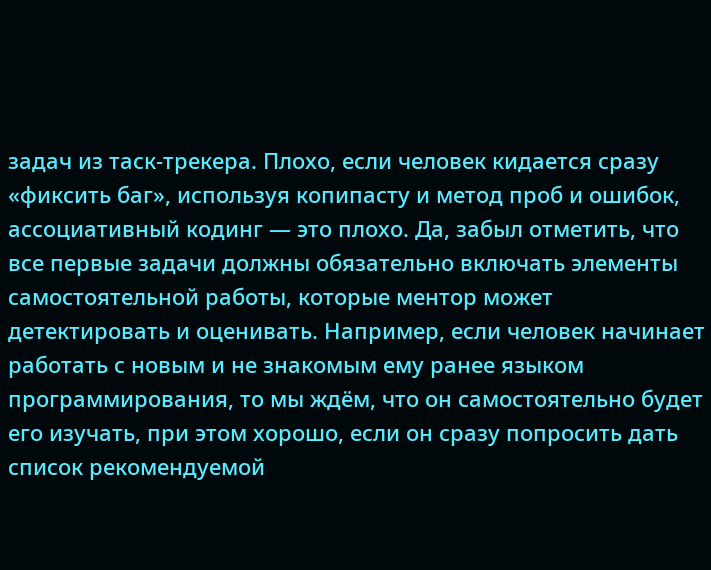задач из таск-трекера. Плохо, если человек кидается сразу «фиксить баг», используя копипасту и метод проб и ошибок, ассоциативный кодинг — это плохо. Да, забыл отметить, что все первые задачи должны обязательно включать элементы самостоятельной работы, которые ментор может детектировать и оценивать. Например, если человек начинает работать с новым и не знакомым ему ранее языком программирования, то мы ждём, что он самостоятельно будет его изучать, при этом хорошо, если он сразу попросить дать список рекомендуемой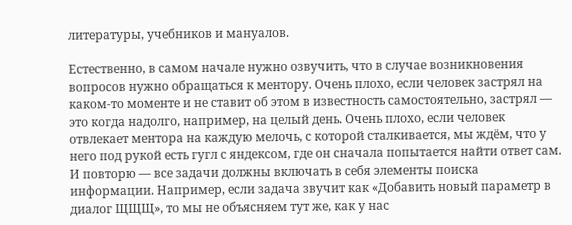литературы, учебников и мануалов.

Естественно, в самом начале нужно озвучить, что в случае возникновения вопросов нужно обращаться к ментору. Очень плохо, если человек застрял на каком-то моменте и не ставит об этом в известность самостоятельно, застрял — это когда надолго, например, на целый день. Очень плохо, если человек отвлекает ментора на каждую мелочь, с которой сталкивается, мы ждём, что у него под рукой есть гугл с яндексом, где он сначала попытается найти ответ сам. И повторю — все задачи должны включать в себя элементы поиска информации. Например, если задача звучит как «Добавить новый параметр в диалог ЩЩЩ», то мы не объясняем тут же, как у нас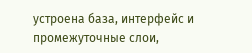устроена база, интерфейс и промежуточные слои,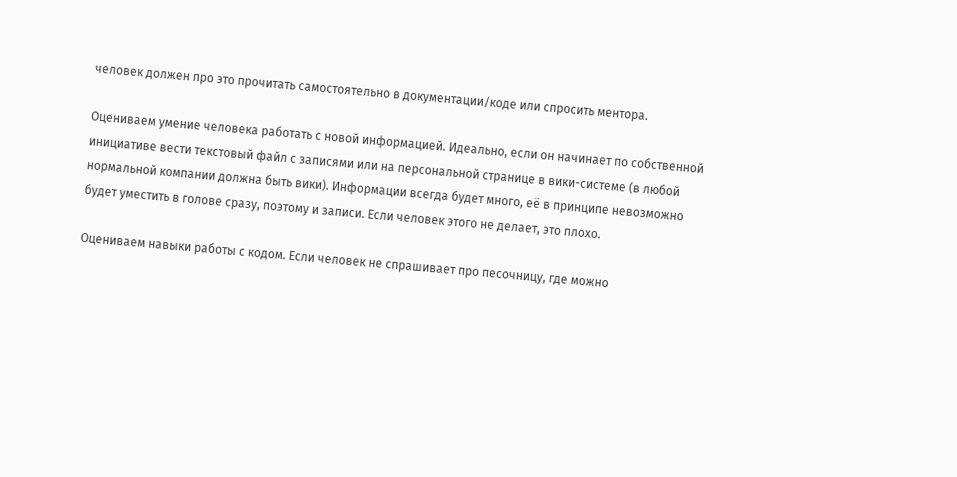человек должен про это прочитать самостоятельно в документации/коде или спросить ментора.

Оцениваем умение человека работать с новой информацией. Идеально, если он начинает по собственной инициативе вести текстовый файл с записями или на персональной странице в вики-системе (в любой нормальной компании должна быть вики). Информации всегда будет много, её в принципе невозможно будет уместить в голове сразу, поэтому и записи. Если человек этого не делает, это плохо.

Оцениваем навыки работы с кодом. Если человек не спрашивает про песочницу, где можно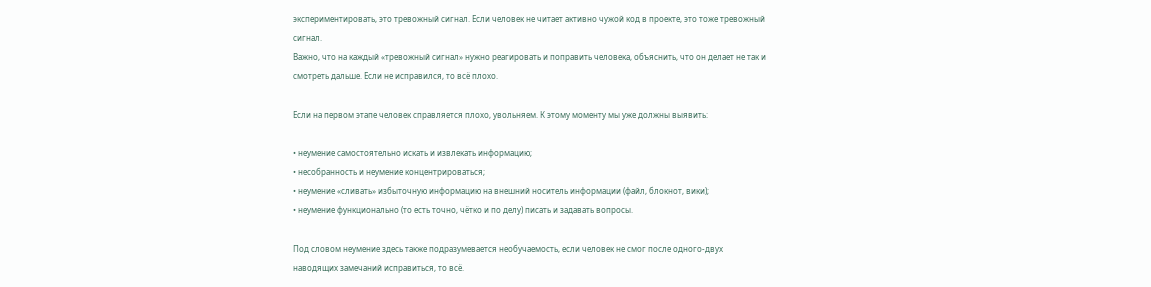экспериментировать, это тревожный сигнал. Если человек не читает активно чужой код в проекте, это тоже тревожный сигнал.
Важно, что на каждый «тревожный сигнал» нужно реагировать и поправить человека, объяснить, что он делает не так и смотреть дальше. Если не исправился, то всё плохо.

Если на первом этапе человек справляется плохо, увольняем. К этому моменту мы уже должны выявить:

• неумение самостоятельно искать и извлекать информацию;
• несобранность и неумение концентрироваться;
• неумение «сливать» избыточную информацию на внешний носитель информации (файл, блокнот, вики);
• неумение функционально (то есть точно, чётко и по делу) писать и задавать вопросы.

Под словом неумение здесь также подразумевается необучаемость, если человек не смог после одного-двух наводящих замечаний исправиться, то всё.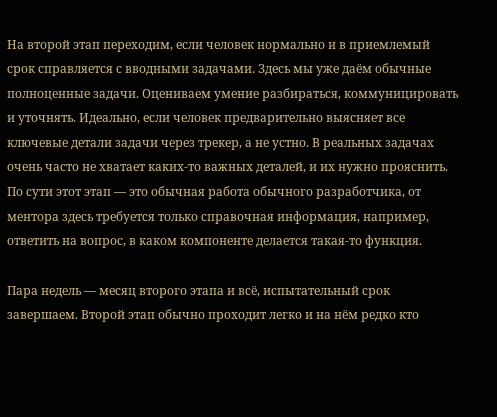На второй этап переходим, если человек нормально и в приемлемый срок справляется с вводными задачами. Здесь мы уже даём обычные полноценные задачи. Оцениваем умение разбираться, коммуницировать и уточнять. Идеально, если человек предварительно выясняет все ключевые детали задачи через трекер, а не устно. В реальных задачах очень часто не хватает каких-то важных деталей, и их нужно прояснить. По сути этот этап — это обычная работа обычного разработчика, от ментора здесь требуется только справочная информация, например, ответить на вопрос, в каком компоненте делается такая-то функция.

Пара недель — месяц второго этапа и всё, испытательный срок завершаем. Второй этап обычно проходит легко и на нём редко кто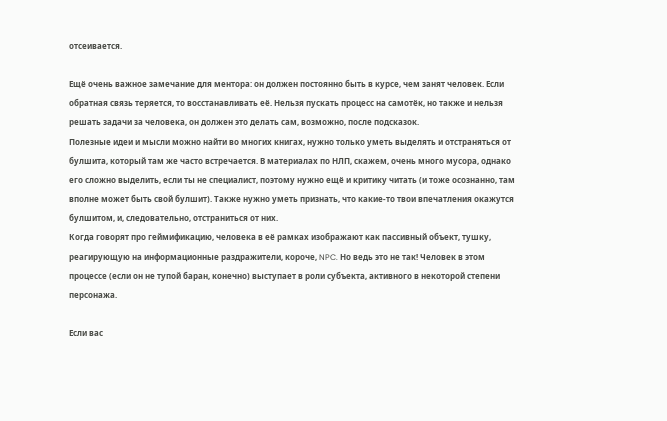отсеивается.

Ещё очень важное замечание для ментора: он должен постоянно быть в курсе, чем занят человек. Если обратная связь теряется, то восстанавливать её. Нельзя пускать процесс на самотёк, но также и нельзя решать задачи за человека, он должен это делать сам, возможно, после подсказок.
Полезные идеи и мысли можно найти во многих книгах, нужно только уметь выделять и отстраняться от булшита, который там же часто встречается. В материалах по НЛП, скажем, очень много мусора, однако его сложно выделить, если ты не специалист, поэтому нужно ещё и критику читать (и тоже осознанно, там вполне может быть свой булшит). Также нужно уметь признать, что какие-то твои впечатления окажутся булшитом, и, следовательно, отстраниться от них.
Когда говорят про геймификацию, человека в её рамках изображают как пассивный объект, тушку, реагирующую на информационные раздражители, короче, NPC. Но ведь это не так! Человек в этом процессе (если он не тупой баран, конечно) выступает в роли субъекта, активного в некоторой степени персонажа.

Если вас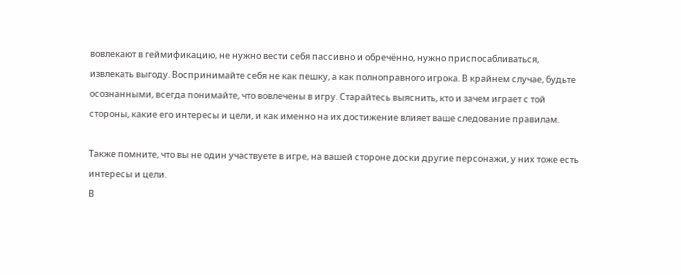вовлекают в геймификацию, не нужно вести себя пассивно и обречённо, нужно приспосабливаться, извлекать выгоду. Воспринимайте себя не как пешку, а как полноправного игрока. В крайнем случае, будьте осознанными, всегда понимайте, что вовлечены в игру. Старайтесь выяснить, кто и зачем играет с той стороны, какие его интересы и цели, и как именно на их достижение влияет ваше следование правилам.

Также помните, что вы не один участвуете в игре, на вашей стороне доски другие персонажи, у них тоже есть интересы и цели.
В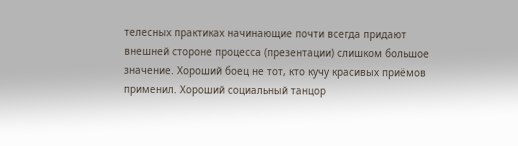телесных практиках начинающие почти всегда придают внешней стороне процесса (презентации) слишком большое значение. Хороший боец не тот, кто кучу красивых приёмов применил. Хороший социальный танцор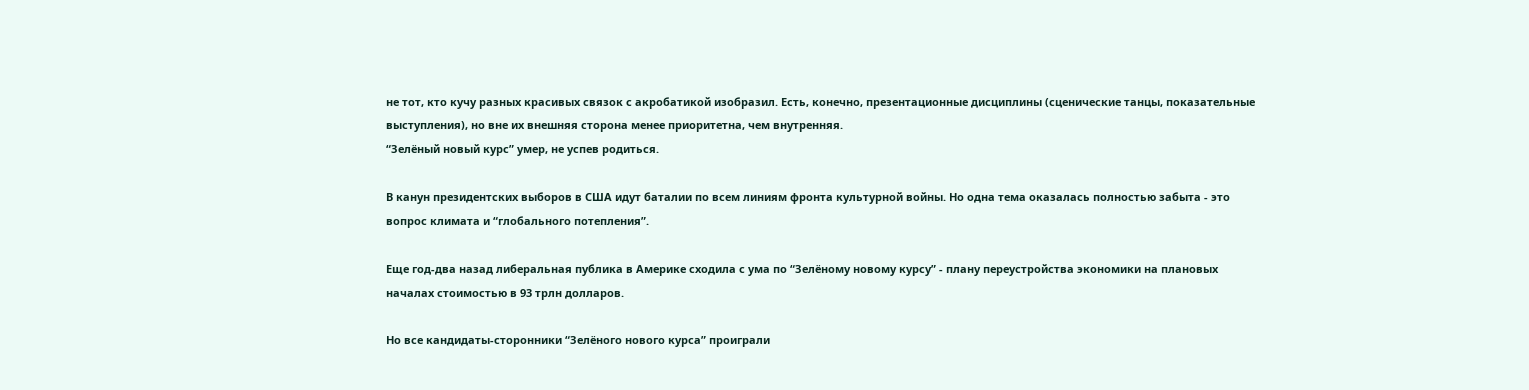не тот, кто кучу разных красивых связок с акробатикой изобразил. Есть, конечно, презентационные дисциплины (сценические танцы, показательные выступления), но вне их внешняя сторона менее приоритетна, чем внутренняя.
“Зелёный новый курс” умер, не успев родиться.

В канун президентских выборов в США идут баталии по всем линиям фронта культурной войны. Но одна тема оказалась полностью забыта - это вопрос климата и “глобального потепления”.

Еще год-два назад либеральная публика в Америке сходила с ума по “Зелёному новому курсу” - плану переустройства экономики на плановых началах стоимостью в 93 трлн долларов.

Но все кандидаты-сторонники “Зелёного нового курса” проиграли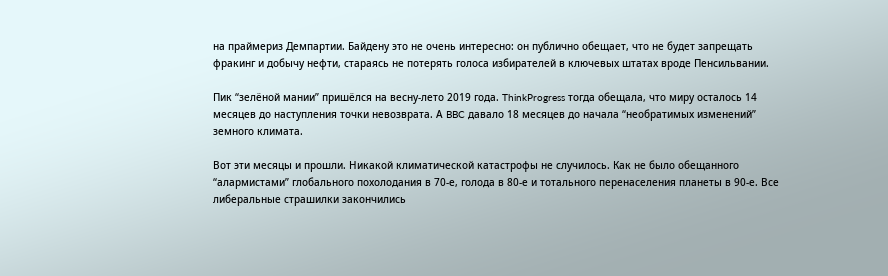на праймериз Демпартии. Байдену это не очень интересно: он публично обещает, что не будет запрещать фракинг и добычу нефти, стараясь не потерять голоса избирателей в ключевых штатах вроде Пенсильвании.

Пик “зелёной мании” пришёлся на весну-лето 2019 года. ThinkProgress тогда обещала, что миру осталось 14 месяцев до наступления точки невозврата. А BBC давало 18 месяцев до начала “необратимых изменений” земного климата.

Вот эти месяцы и прошли. Никакой климатической катастрофы не случилось. Как не было обещанного “алармистами” глобального похолодания в 70-е, голода в 80-е и тотального перенаселения планеты в 90-е. Все либеральные страшилки закончились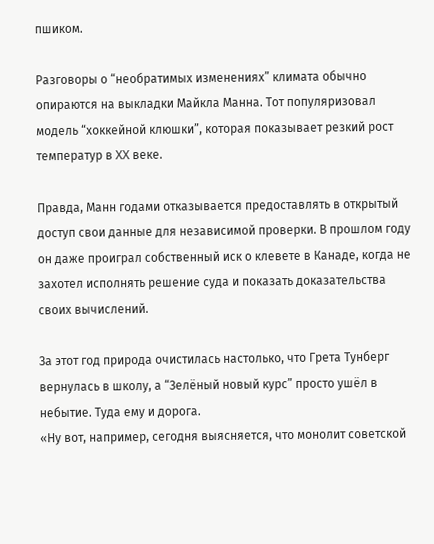пшиком.

Разговоры о “необратимых изменениях” климата обычно опираются на выкладки Майкла Манна. Тот популяризовал модель “хоккейной клюшки”, которая показывает резкий рост температур в XX веке.

Правда, Манн годами отказывается предоставлять в открытый доступ свои данные для независимой проверки. В прошлом году он даже проиграл собственный иск о клевете в Канаде, когда не захотел исполнять решение суда и показать доказательства своих вычислений.

За этот год природа очистилась настолько, что Грета Тунберг вернулась в школу, а “Зелёный новый курс” просто ушёл в небытие. Туда ему и дорога.
«Ну вот, например, сегодня выясняется, что монолит советской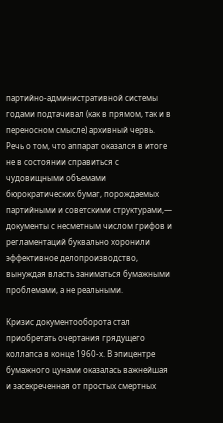партийно-административной системы годами подтачивал (как в прямом, так и в переносном смысле) архивный червь. Речь о том, что аппарат оказался в итоге не в состоянии справиться с чудовищными объемами бюрократических бумаг, порождаемых партийными и советскими структурами,— документы с несметным числом грифов и регламентаций буквально хоронили эффективное делопроизводство, вынуждая власть заниматься бумажными проблемами, а не реальными.

Кризис документооборота стал приобретать очертания грядущего коллапса в конце 1960-х. В эпицентре бумажного цунами оказалась важнейшая и засекреченная от простых смертных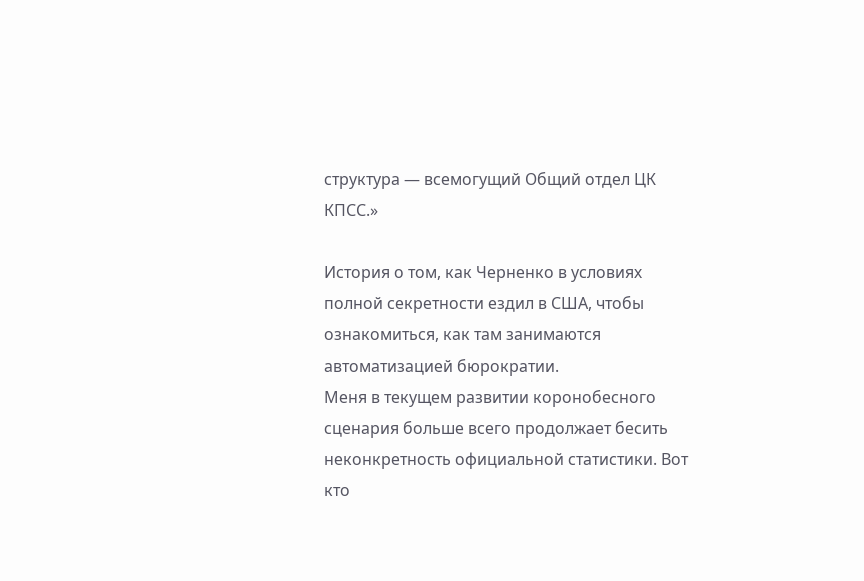структура — всемогущий Общий отдел ЦК КПСС.»

История о том, как Черненко в условиях полной секретности ездил в США, чтобы ознакомиться, как там занимаются автоматизацией бюрократии.
Меня в текущем развитии коронобесного сценария больше всего продолжает бесить неконкретность официальной статистики. Вот кто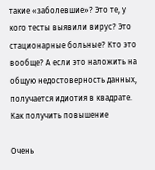такие «заболевшие»? Это те, у кого тесты выявили вирус? Это стационарные больные? Кто это вообще? А если это наложить на общую недостоверность данных, получается идиотия в квадрате.
Как получить повышение

Очень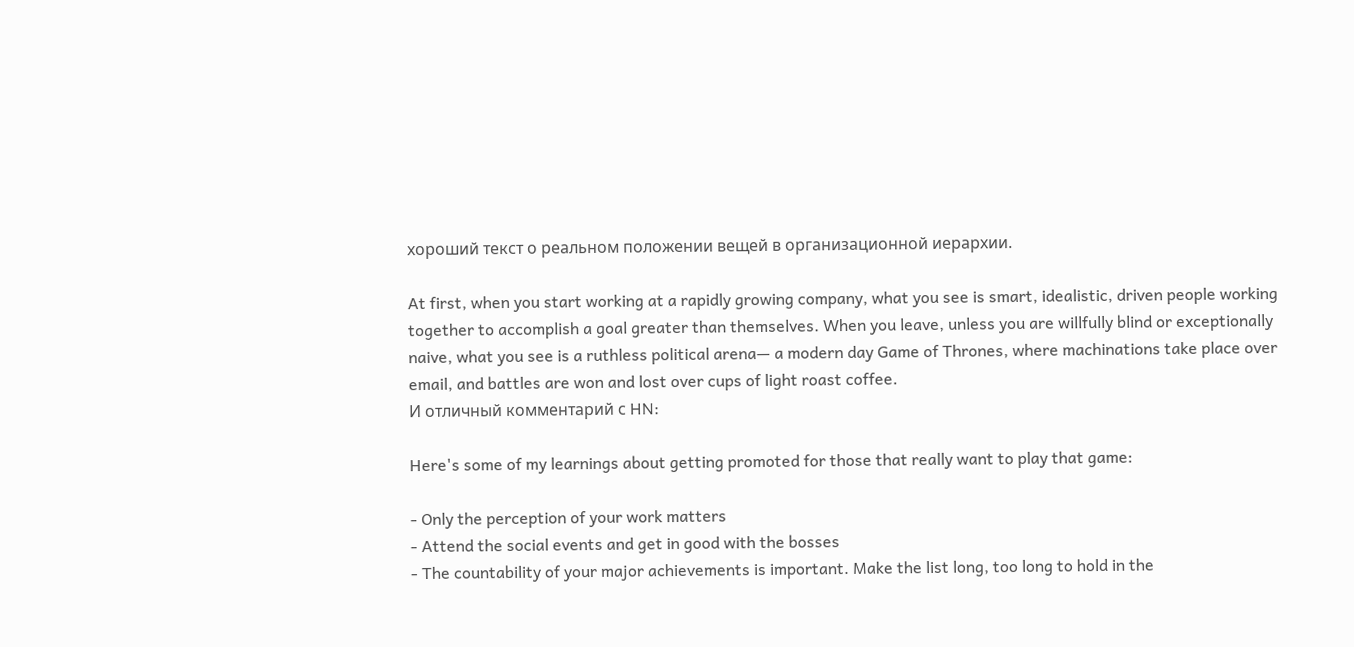хороший текст о реальном положении вещей в организационной иерархии.

At first, when you start working at a rapidly growing company, what you see is smart, idealistic, driven people working together to accomplish a goal greater than themselves. When you leave, unless you are willfully blind or exceptionally naive, what you see is a ruthless political arena— a modern day Game of Thrones, where machinations take place over email, and battles are won and lost over cups of light roast coffee.
И отличный комментарий с HN:

Here's some of my learnings about getting promoted for those that really want to play that game:

- Only the perception of your work matters
- Attend the social events and get in good with the bosses
- The countability of your major achievements is important. Make the list long, too long to hold in the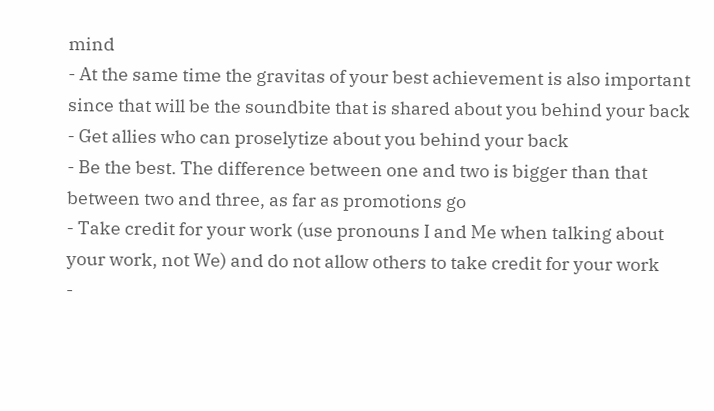mind
- At the same time the gravitas of your best achievement is also important since that will be the soundbite that is shared about you behind your back
- Get allies who can proselytize about you behind your back
- Be the best. The difference between one and two is bigger than that between two and three, as far as promotions go
- Take credit for your work (use pronouns I and Me when talking about your work, not We) and do not allow others to take credit for your work
-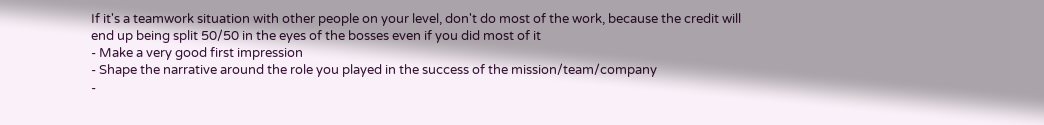If it's a teamwork situation with other people on your level, don't do most of the work, because the credit will end up being split 50/50 in the eyes of the bosses even if you did most of it
- Make a very good first impression
- Shape the narrative around the role you played in the success of the mission/team/company
-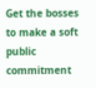Get the bosses to make a soft public commitment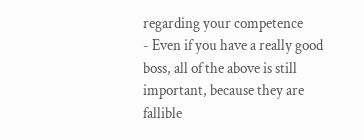regarding your competence
- Even if you have a really good boss, all of the above is still important, because they are fallible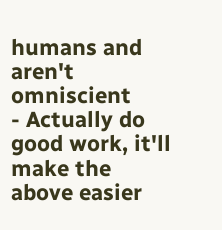humans and aren't omniscient
- Actually do good work, it'll make the above easier